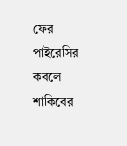ফের পাইরেসির কবলে শাকিবের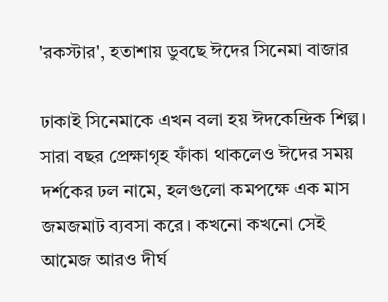'রকস্টার', হতাশায় ডুবছে ঈদের সিনেমা বাজার

ঢাকাই সিনেমাকে এখন বলা হয় ঈদকেন্দ্রিক শিল্প। সারা বছর প্রেক্ষাগৃহ ফাঁকা থাকলেও ঈদের সময় দর্শকের ঢল নামে, হলগুলো কমপক্ষে এক মাস জমজমাট ব্যবসা করে। কখনো কখনো সেই আমেজ আরও দীর্ঘ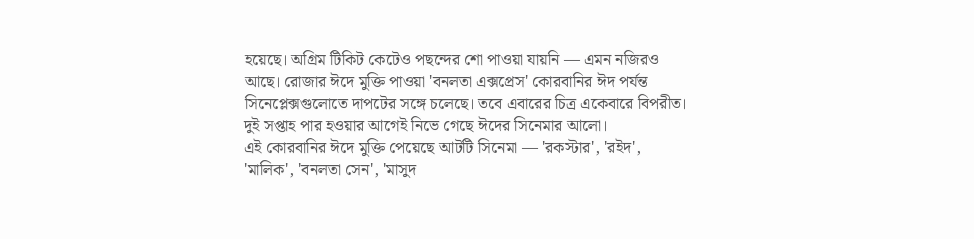হয়েছে। অগ্রিম টিকিট কেটেও পছন্দের শো পাওয়া যায়নি — এমন নজিরও আছে। রোজার ঈদে মুক্তি পাওয়া 'বনলতা এক্সপ্রেস' কোরবানির ঈদ পর্যন্ত সিনেপ্লেক্সগুলোতে দাপটের সঙ্গে চলেছে। তবে এবারের চিত্র একেবারে বিপরীত। দুই সপ্তাহ পার হওয়ার আগেই নিভে গেছে ঈদের সিনেমার আলো।
এই কোরবানির ঈদে মুক্তি পেয়েছে আটটি সিনেমা — 'রকস্টার', 'রইদ', 'মালিক', 'বনলতা সেন', 'মাসুদ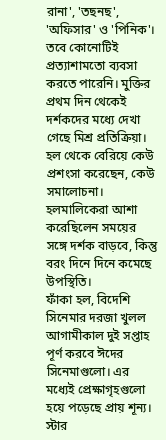রানা', 'তছনছ', 'অফিসার' ও 'পিনিক'। তবে কোনোটিই প্রত্যাশামতো ব্যবসা করতে পারেনি। মুক্তির প্রথম দিন থেকেই দর্শকদের মধ্যে দেখা গেছে মিশ্র প্রতিক্রিয়া। হল থেকে বেরিয়ে কেউ প্রশংসা করেছেন, কেউ সমালোচনা। হলমালিকেরা আশা করেছিলেন সময়ের সঙ্গে দর্শক বাড়বে, কিন্তু বরং দিনে দিনে কমেছে উপস্থিতি।
ফাঁকা হল, বিদেশি সিনেমার দরজা খুলল
আগামীকাল দুই সপ্তাহ পূর্ণ করবে ঈদের সিনেমাগুলো। এর মধ্যেই প্রেক্ষাগৃহগুলো হয়ে পড়েছে প্রায় শূন্য। স্টার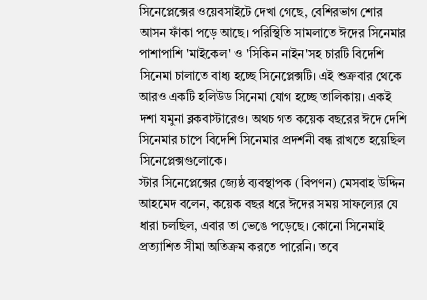সিনেপ্লেক্সের ওয়েবসাইটে দেখা গেছে, বেশিরভাগ শোর আসন ফাঁকা পড়ে আছে। পরিস্থিতি সামলাতে ঈদের সিনেমার পাশাপাশি 'মাইকেল' ও 'সিকিন নাইন'সহ চারটি বিদেশি সিনেমা চালাতে বাধ্য হচ্ছে সিনেপ্লেক্সটি। এই শুক্রবার থেকে আরও একটি হলিউড সিনেমা যোগ হচ্ছে তালিকায়। একই দশা যমুনা ব্লকবাস্টারেও। অথচ গত কয়েক বছরের ঈদে দেশি সিনেমার চাপে বিদেশি সিনেমার প্রদর্শনী বন্ধ রাখতে হয়েছিল সিনেপ্লেক্সগুলোকে।
স্টার সিনেপ্লেক্সের জ্যেষ্ঠ ব্যবস্থাপক (বিপণন) মেসবাহ উদ্দিন আহমেদ বলেন, কয়েক বছর ধরে ঈদের সময় সাফল্যের যে ধারা চলছিল, এবার তা ভেঙে পড়েছে। কোনো সিনেমাই প্রত্যাশিত সীমা অতিক্রম করতে পারেনি। তবে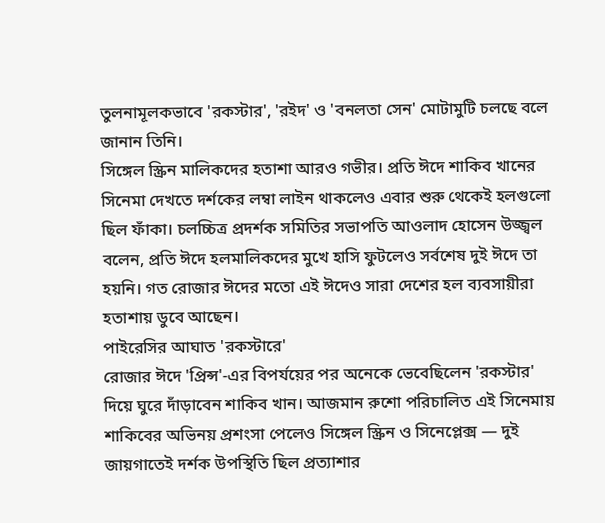তুলনামূলকভাবে 'রকস্টার', 'রইদ' ও 'বনলতা সেন' মোটামুটি চলছে বলে জানান তিনি।
সিঙ্গেল স্ক্রিন মালিকদের হতাশা আরও গভীর। প্রতি ঈদে শাকিব খানের সিনেমা দেখতে দর্শকের লম্বা লাইন থাকলেও এবার শুরু থেকেই হলগুলো ছিল ফাঁকা। চলচ্চিত্র প্রদর্শক সমিতির সভাপতি আওলাদ হোসেন উজ্জ্বল বলেন, প্রতি ঈদে হলমালিকদের মুখে হাসি ফুটলেও সর্বশেষ দুই ঈদে তা হয়নি। গত রোজার ঈদের মতো এই ঈদেও সারা দেশের হল ব্যবসায়ীরা হতাশায় ডুবে আছেন।
পাইরেসির আঘাত 'রকস্টারে'
রোজার ঈদে 'প্রিন্স'-এর বিপর্যয়ের পর অনেকে ভেবেছিলেন 'রকস্টার' দিয়ে ঘুরে দাঁড়াবেন শাকিব খান। আজমান রুশো পরিচালিত এই সিনেমায় শাকিবের অভিনয় প্রশংসা পেলেও সিঙ্গেল স্ক্রিন ও সিনেপ্লেক্স — দুই জায়গাতেই দর্শক উপস্থিতি ছিল প্রত্যাশার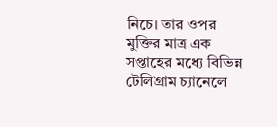নিচে। তার ওপর মুক্তির মাত্র এক সপ্তাহের মধ্যে বিভিন্ন টেলিগ্রাম চ্যানেলে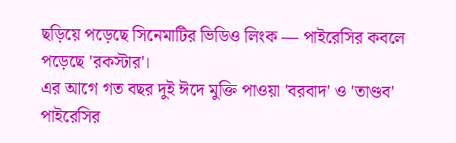ছড়িয়ে পড়েছে সিনেমাটির ভিডিও লিংক — পাইরেসির কবলে পড়েছে 'রকস্টার'।
এর আগে গত বছর দুই ঈদে মুক্তি পাওয়া 'বরবাদ' ও 'তাণ্ডব' পাইরেসির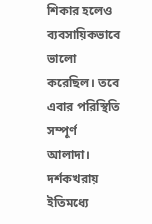শিকার হলেও ব্যবসায়িকভাবে ভালো করেছিল। তবে এবার পরিস্থিতি সম্পূর্ণ আলাদা। দর্শকখরায় ইতিমধ্যে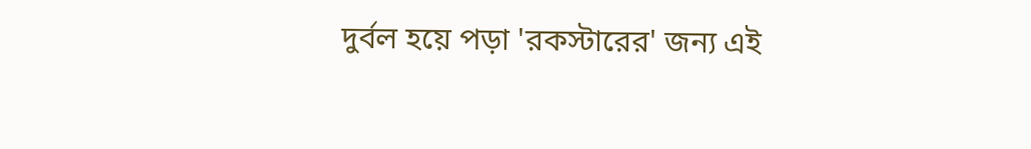দুর্বল হয়ে পড়া 'রকস্টারের' জন্য এই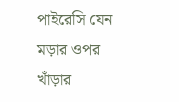পাইরেসি যেন মড়ার ওপর খাঁড়ার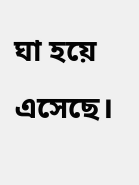ঘা হয়ে এসেছে।